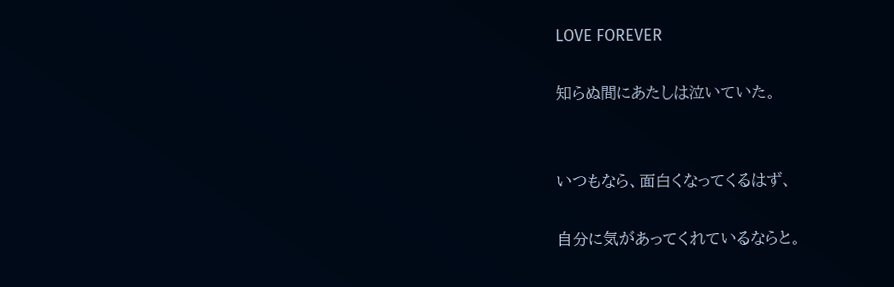LOVE FOREVER

知らぬ間にあたしは泣いていた。


いつもなら、面白くなってくるはず、

自分に気があってくれているならと。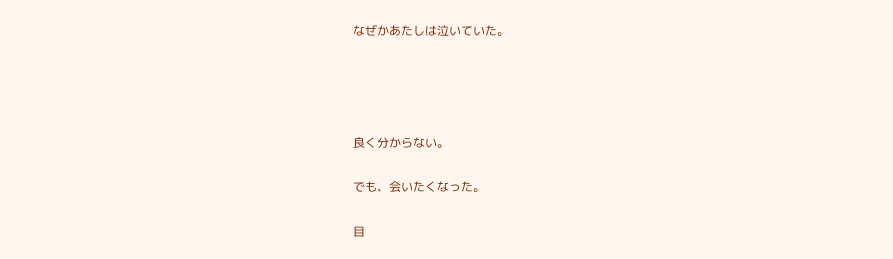なぜかあたしは泣いていた。




良く分からない。

でも、会いたくなった。

目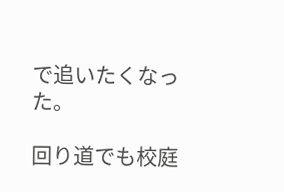で追いたくなった。

回り道でも校庭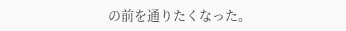の前を通りたくなった。